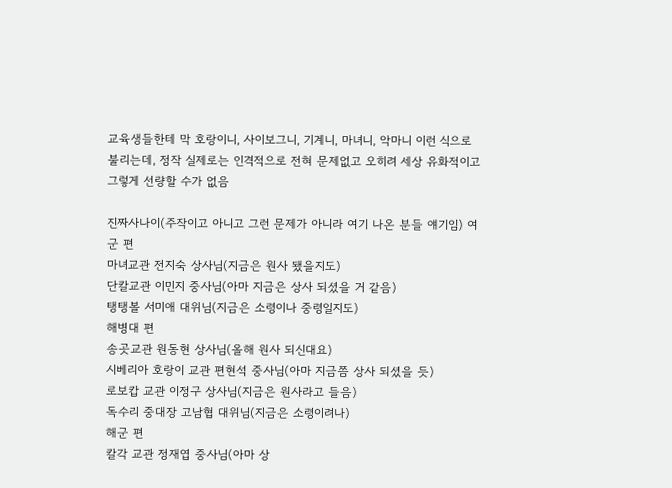교육생들한테 막 호랑이니, 사이보그니, 기계니, 마녀니, 악마니 이런 식으로 불리는데, 정작 실제로는 인격적으로 전혀 문제없고 오히려 세상 유화적이고 그렇게 선량할 수가 없음

진짜사나이(주작이고 아니고 그런 문제가 아니라 여기 나온 분들 얘기임) 여군 편
마녀교관 전지숙 상사님(지금은 원사 됐을지도)
단칼교관 이민지 중사님(아마 지금은 상사 되셨을 거 같음)
탱탱볼 서미애 대위님(지금은 소령이나 중령일지도)
해병대 편
송곳교관 원동현 상사님(올해 원사 되신대요)
시베리아 호랑이 교관 편현석 중사님(아마 지금쯤 상사 되셨을 듯)
로보캅 교관 이정구 상사님(지금은 원사라고 들음)
독수리 중대장 고남협 대위님(지금은 소령이려나)
해군 편
칼각 교관 정재엽 중사님(아마 상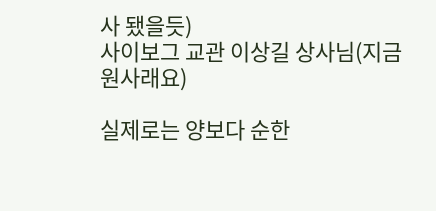사 됐을듯)
사이보그 교관 이상길 상사님(지금 원사래요)

실제로는 양보다 순한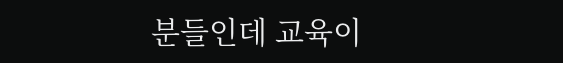분들인데 교육이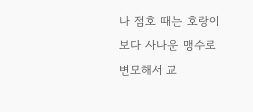나 점호 때는 호랑이보다 사나운 맹수로 변모해서 교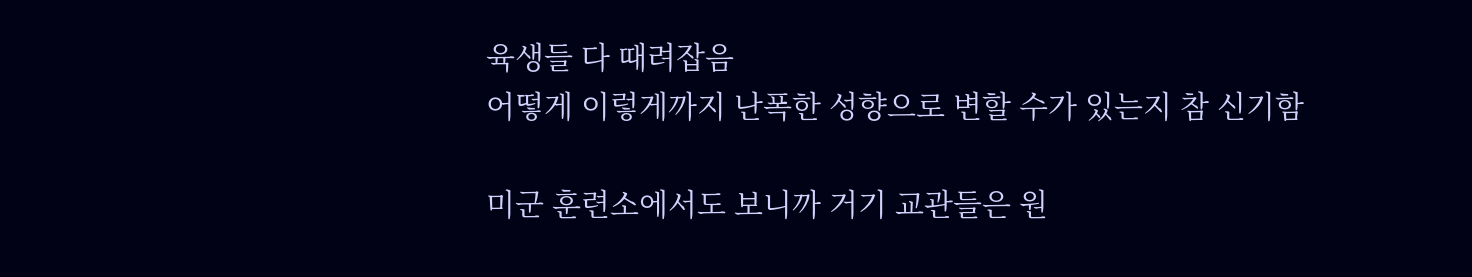육생들 다 때려잡음
어떻게 이렇게까지 난폭한 성향으로 변할 수가 있는지 참 신기함

미군 훈련소에서도 보니까 거기 교관들은 원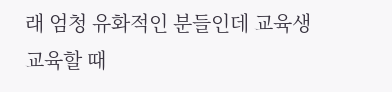래 엄청 유화적인 분들인데 교육생 교육할 때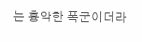는 흉악한 폭군이더라